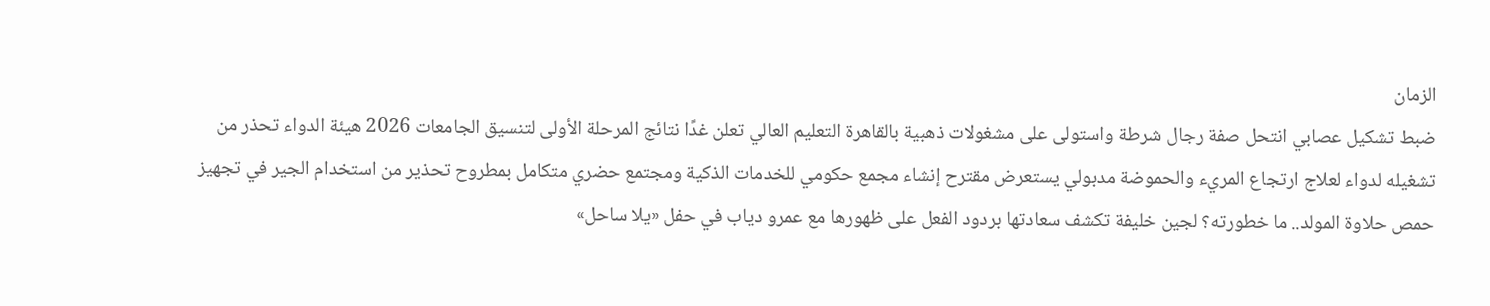الزمان
ضبط تشكيل عصابي انتحل صفة رجال شرطة واستولى على مشغولات ذهبية بالقاهرة التعليم العالي تعلن غدًا نتائج المرحلة الأولى لتنسيق الجامعات 2026 هيئة الدواء تحذر من تشغيله لدواء لعلاج ارتجاع المريء والحموضة مدبولي يستعرض مقترح إنشاء مجمع حكومي للخدمات الذكية ومجتمع حضري متكامل بمطروح تحذير من استخدام الجير في تجهيز حمص حلاوة المولد.. ما خطورته؟ لجين خليفة تكشف سعادتها بردود الفعل على ظهورها مع عمرو دياب في حفل «يلا ساحل»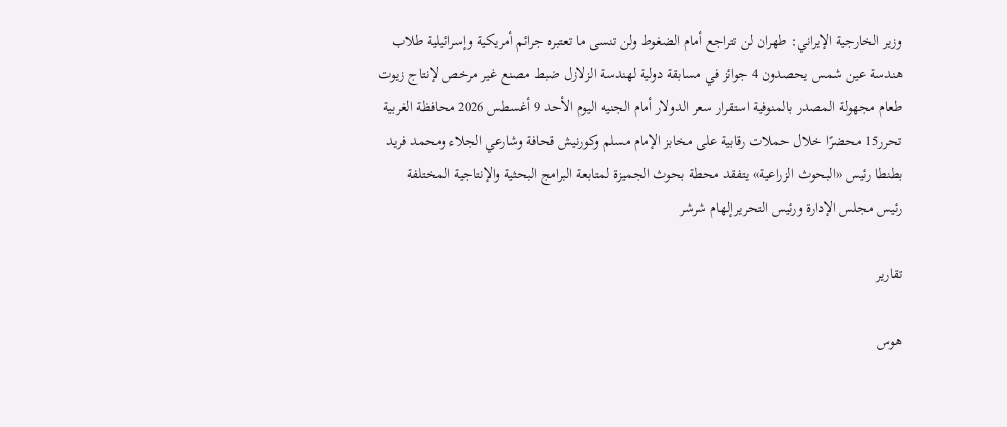وزير الخارجية الإيراني: طهران لن تتراجع أمام الضغوط ولن تنسى ما تعتبره جرائم أمريكية وإسرائيلية طلاب هندسة عين شمس يحصدون 4 جوائز في مسابقة دولية لهندسة الزلازل ضبط مصنع غير مرخص لإنتاج زيوت طعام مجهولة المصدر بالمنوفية استقرار سعر الدولار أمام الجنيه اليوم الأحد 9 أغسطس 2026 محافظة الغربية تحرر15 محضرًا خلال حملات رقابية على مخابز الإمام مسلم وكورنيش قحافة وشارعي الجلاء ومحمد فريد بطنطا رئيس «البحوث الزراعية» يتفقد محطة بحوث الجميزة لمتابعة البرامج البحثية والإنتاجية المختلفة
رئيس مجلس الإدارة ورئيس التحريرإلهام شرشر

تقارير

هوس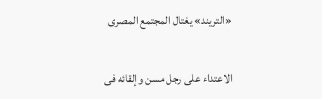«التريند» يغتال المجتمع المصرى

الاعتداء على رجل مسن وإلقائه فى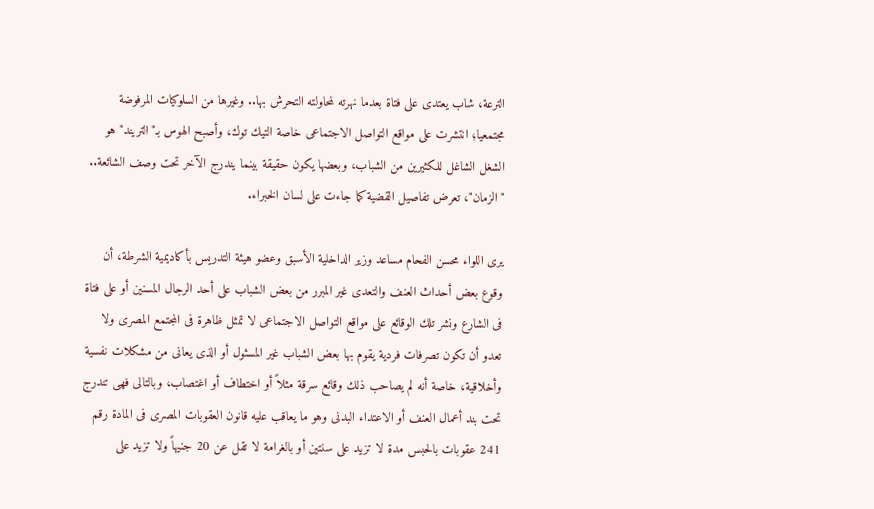الترعة، شاب يعتدى على فتاة بعدما نهرته لمحاولته التحرش بها.. وغيرها من السلوكيات المرفوضة مجتمعيا؛ انتشرت على مواقع التواصل الاجتماعى خاصة التيك توك، وأصبح الهوس بـ"التريند" هو الشغل الشاغل للكثيرين من الشباب، وبعضها يكون حقيقة بينما يندرج الآخر تحت وصف الشائعة.. "الزمان"، تعرض تفاصيل القضية كما جاءت على لسان الخبراء.

يرى اللواء محسن الفحام مساعد وزير الداخلية الأسبق وعضو هيئة التدريس بأكاديمية الشرطة، أن وقوع بعض أحداث العنف والتعدى غير المبرر من بعض الشباب على أحد الرجال المسنين أو على فتاة فى الشارع ونشر تلك الوقائع على مواقع التواصل الاجتماعى لا تمثل ظاهرة فى المجتمع المصرى ولا تعدو أن تكون تصرفات فردية يقوم بها بعض الشباب غير المسئول أو الذى يعانى من مشكلات نفسية وأخلاقية، خاصة أنه لم يصاحب ذلك وقائع سرقة مثلاً أو اختطاف أو اغتصاب، وبالتالى فهى تندرج تحت بند أعمال العنف أو الاعتداء البدنى وهو ما يعاقب عليه قانون العقوبات المصرى فى المادة رقم 241 عقوبات بالحبس مدة لا تزيد على سنتين أو بالغرامة لا تقل عن 20 جنيهاً ولا تزيد على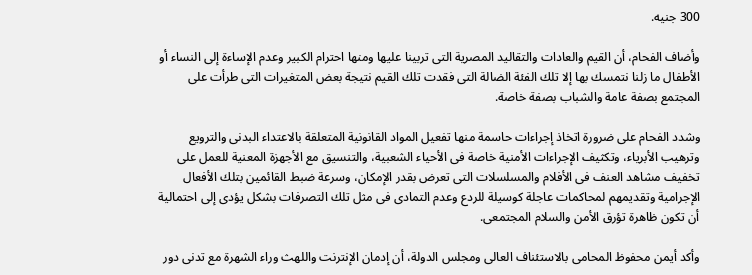300 جنيه.

وأضاف الفحام، أن القيم والعادات والتقاليد المصرية التى تربينا عليها ومنها احترام الكبير وعدم الإساءة إلى النساء أو الأطفال ما زلنا نتمسك بها إلا تلك الفئة الضالة التى فقدت تلك القيم نتيجة بعض المتغيرات التى طرأت على المجتمع بصفة عامة والشباب بصفة خاصة.

وشدد الفحام على ضرورة اتخاذ إجراءات حاسمة منها تفعيل المواد القانونية المتعلقة بالاعتداء البدنى والترويع وترهيب الأبرياء، وتكثيف الإجراءات الأمنية خاصة فى الأحياء الشعبية، والتنسيق مع الأجهزة المعنية للعمل على تخفيف مشاهد العنف فى الأفلام والمسلسلات التى تعرض بقدر الإمكان، وسرعة ضبط القائمين بتلك الأفعال الإجرامية وتقديمهم لمحاكمات عاجلة كوسيلة للردع وعدم التمادى فى مثل تلك التصرفات بشكل يؤدى إلى احتمالية أن تكون ظاهرة تؤرق الأمن والسلام المجتمعى.

وأكد أيمن محفوظ المحامى بالاستئناف العالى ومجلس الدولة، أن إدمان الإنترنت واللهث وراء الشهرة مع تدنى دور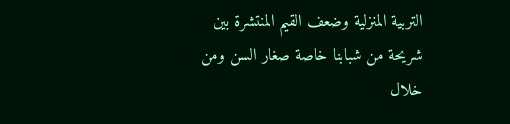التربية المنزلية وضعف القيم المنتشرة بين شريحة من شبابنا خاصة صغار السن ومن خلال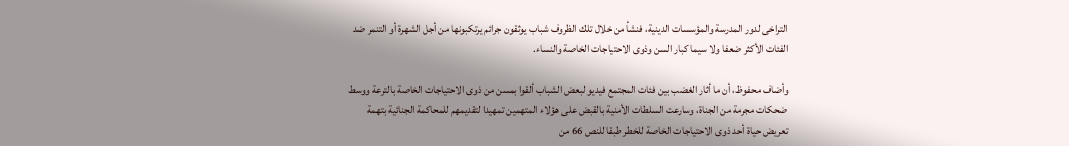التراخى لدور المدرسة والمؤسسات الدينية، فنشأ من خلال تلك الظروف شباب يوثقون جرائم يرتكبونها من أجل الشهرة أو التنمر ضد الفئات الأكثر ضعفا ولا سيما كبار السن وذوى الاحتياجات الخاصة والنساء.

وأضاف محفوظ، أن ما أثار الغضب بين فئات المجتمع فيديو لبعض الشباب ألقوا بمسن من ذوى الاحتياجات الخاصة بالترعة ووسط ضحكات مجرمة من الجناة، وسارعت السلطات الأمنية بالقبض على هؤلاء المتهمين تمهيدا لتقديمهم للمحاكمة الجنائية بتهمة تعريض حياة أحد ذوى الاحتياجات الخاصة للخطر طبقا للنص 66 من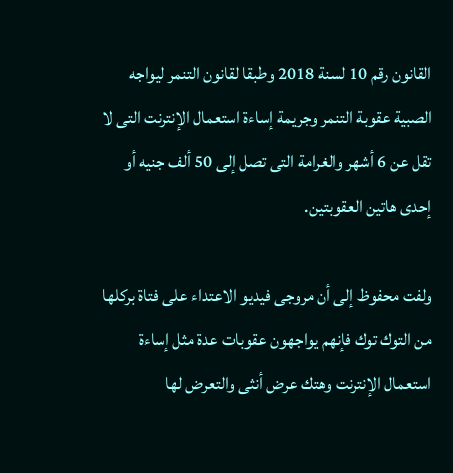القانون رقم 10 لسنة 2018 وطبقا لقانون التنمر ليواجه الصبية عقوبة التنمر وجريمة إساءة استعمال الإنترنت التى لا تقل عن 6 أشهر والغرامة التى تصل إلى 50 ألف جنيه أو إحدى هاتين العقوبتين.

ولفت محفوظ إلى أن مروجى فيديو الاعتداء على فتاة بركلها من التوك توك فإنهم يواجهون عقوبات عدة مثل إساءة استعمال الإنترنت وهتك عرض أنثى والتعرض لها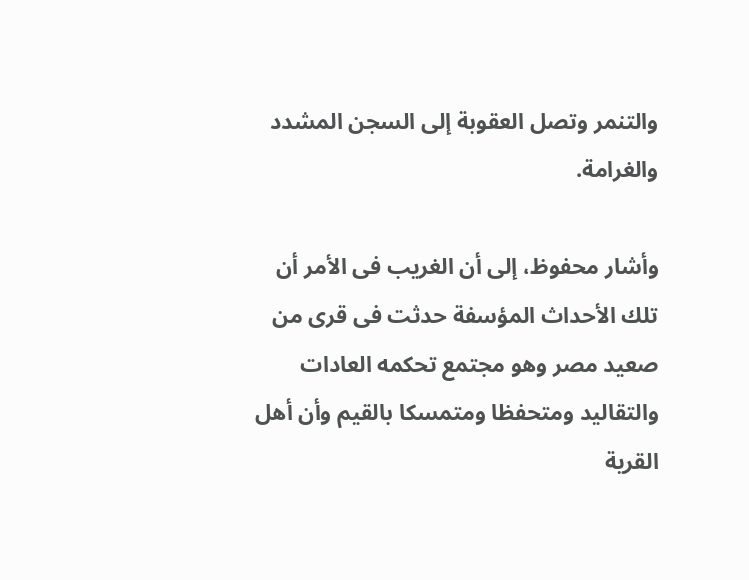والتنمر وتصل العقوبة إلى السجن المشدد والغرامة.

وأشار محفوظ، إلى أن الغريب فى الأمر أن تلك الأحداث المؤسفة حدثت فى قرى من صعيد مصر وهو مجتمع تحكمه العادات والتقاليد ومتحفظا ومتمسكا بالقيم وأن أهل القرية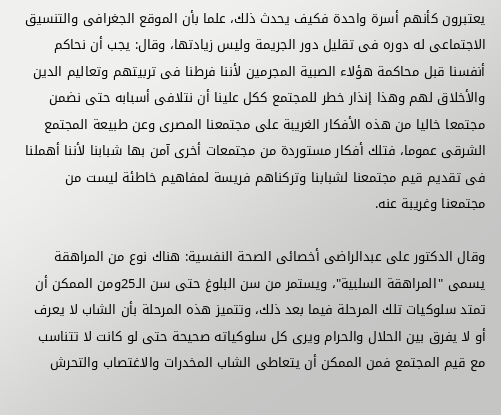يعتبرون كأنهم أسرة واحدة فكيف يحدث ذلك، علما بأن الموقع الجغرافى والتنسيق الاجتماعى له دوره فى تقليل دور الجريمة وليس زيادتها، وقال: يجب أن نحاكم أنفسنا قبل محاكمة هؤلاء الصبية المجرمين لأننا فرطنا فى تربيتهم وتعاليم الدين والأخلاق لهم وهذا إنذار خطر للمجتمع ككل علينا أن نتلافى أسبابه حتى نضمن مجتمعا خاليا من هذه الأفكار الغريبة على مجتمعنا المصرى وعن طبيعة المجتمع الشرقى عموما، فتلك أفكار مستوردة من مجتمعات أخرى آمن بها شبابنا لأننا أهملنا فى تقديم قيم مجتمعنا لشبابنا وتركناهم فريسة لمفاهيم خاطئة ليست من مجتمعنا وغريبة عنه.

وقال الدكتور على عبدالراضى أخصائى الصحة النفسية: هناك نوع من المراهقة يسمى "المراهقة السلبية"، ويستمر من سن البلوغ حتى سن الـ25ومن الممكن أن تمتد سلوكيات تلك المرحلة فيما بعد ذلك، وتتميز هذه المرحلة بأن الشاب لا يعرف أو لا يفرق بين الحلال والحرام ويرى كل سلوكياته صحيحة حتى لو كانت لا تتناسب مع قيم المجتمع فمن الممكن أن يتعاطى الشاب المخدرات والاغتصاب والتحرش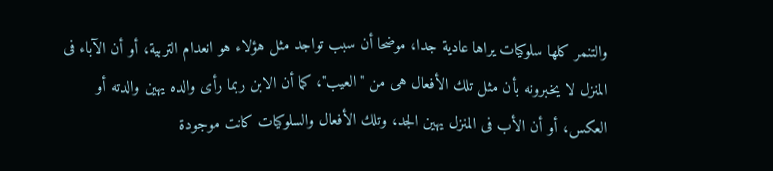والتنمر كلها سلوكيات يراها عادية جدا، موضحا أن سبب تواجد مثل هؤلاء هو انعدام التربية، أو أن الآباء فى المنزل لا يخبرونه بأن مثل تلك الأفعال هى من "العيب"، كما أن الابن ربما رأى والده يهين والدته أو العكس، أو أن الأب فى المنزل يهين الجد، وتلك الأفعال والسلوكيات كانت موجودة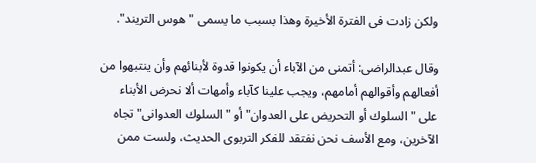ولكن زادت فى الفترة الأخيرة وهذا بسبب ما يسمى "هوس التريند".

وقال عبدالراضى: أتمنى من الآباء أن يكونوا قدوة لأبنائهم وأن ينتبهوا من أفعالهم وأقوالهم أمامهم، ويجب علينا كآباء وأمهات ألا نحرض الأبناء على "السلوك أو التحريض على العدوان" أو "السلوك العدوانى" تجاه الآخرين، ومع الأسف نحن نفتقد للفكر التربوى الحديث، ولست ممن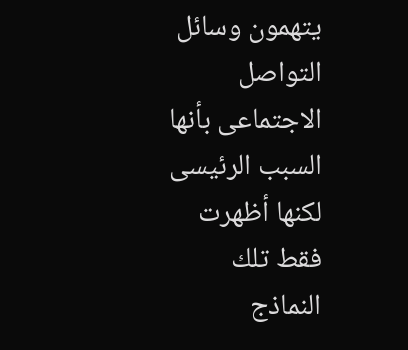يتهمون وسائل التواصل الاجتماعى بأنها السبب الرئيسى لكنها أظهرت فقط تلك النماذج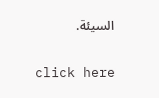السيئة.

click here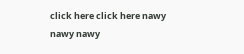click here click here nawy nawy nawy